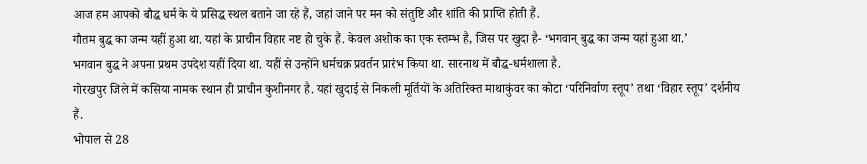आज हम आपको बौद्ध धर्म के ये प्रसिद्ध स्थल बताने जा रहे हैं, जहां जाने पर मन को संतुष्टि और शांति की प्राप्ति होती हैं.
गौतम बुद्ध का जन्म यहीं हुआ था. यहां के प्राचीन विहार नष्ट हो चुके हैं. केवल अशोक का एक स्तम्भ है, जिस पर खुदा है- ‘भगवान् बुद्ध का जन्म यहां हुआ था.’
भगवान बुद्ध ने अपना प्रथम उपदेश यहीं दिया था. यहीं से उन्होंने धर्मचक्र प्रवर्तन प्रारंभ किया था. सारनाथ में बौद्ध-धर्मशाला है.
गोरखपुर जिले में कसिया नामक स्थान ही प्राचीन कुशीनगर है. यहां खुदाई से निकली मूर्तियों के अतिरिक्त माथाकुंवर का कोटा ‘परिनिर्वाण स्तूप’ तथा ‘विहार स्तूप’ दर्शनीय हैं.
भोपाल से 28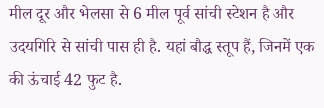मील दूर और भेलसा से 6 मील पूर्व सांची स्टेशन है और उदयगिरि से सांची पास ही है. यहां बौद्ध स्तूप हैं, जिनमें एक की ऊंचाई 42 फुट है.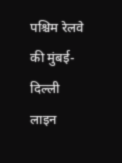पश्चिम रेलवे की मुंबई-दिल्ली लाइन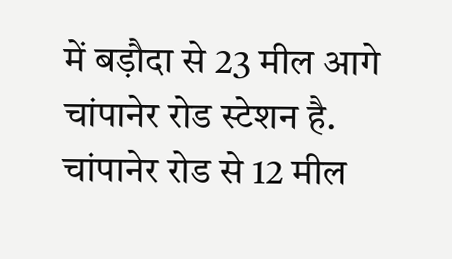में बड़ौदा से 23 मील आगे चांपानेर रोड स्टेशन है. चांपानेर रोड से 12 मील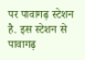पर पावागढ़ स्टेशन है. इस स्टेशन से पावागढ़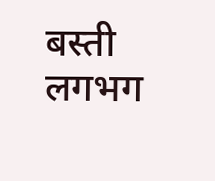बस्ती लगभग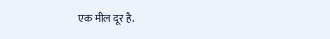एक मील दूर है.